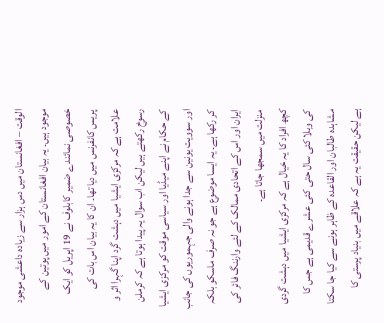الوقت – افغانستان میں دس ہزار سے زیادہ داعشی موجود موجود ہیں۔ یہ بیان افغانستان کے امور میں پوتین کے خصوصی نمائندے ضمیر کابلوف نے 19 اپریل کو ایک پریس کانفرنس میں دیا تھا۔ ان کا یہ بیان اس بات کی علامت ہے کہ مرکزی ایشیا میں دہشت گرد اپنا گہرا اثر و رسوخ رکھتے ہیں لیکن اب سوال یہ پیدا ہوتا ہے کہ کرملن کے حکام نے اپنے میڈیا اور سیاسی موقت کو مرکزی ایشیا اور سوویت یونین سے جدا ہونے والی جہموریوں کی جانب کر رکھا ہے۔ یہ ایسا موضوع ہے جو نہ صرف ماسکو بلکہ ایران اور اس کے اتحادی ممالک کے لئے وارننگ فائر کی منزلت میں سمجھا جاتا ہے۔
کچھ افراد کا یہ خیال ہے کہ مرکزی ایشیا میں دہشت گردی کی وبلا کئی سال حتی کئی عشرے قدیمی ہے جس کا مشاہدہ طالبان اور القاعدہ کے ظاہر ہونے سے کیا جا سکتا ہے لیکن حقیقت یہ ہے کہ علاقے میں بنیاد پرستی کا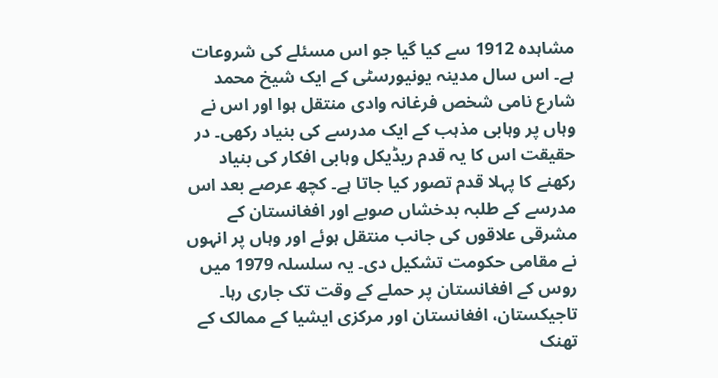مشاہدہ 1912 سے کیا گیا جو اس مسئلے کی شروعات ہے۔ اس سال مدینہ یونیورسٹی کے ایک شیخ محمد شارع نامی شخص فرغانہ وادی منتقل ہوا اور اس نے وہاں پر وہابی مذہب کے ایک مدرسے کی بنیاد رکھی۔ در حقیقت اس کا یہ قدم ریڈیکل وہابی افکار کی بنیاد رکھنے کا پہلا قدم تصور کیا جاتا ہے۔ کچھ عرصے بعد اس مدرسے کے طلبہ بدخشاں صوبے اور افغانستان کے مشرقی علاقوں کی جانب منتقل ہوئے اور وہاں پر انہوں نے مقامی حکومت تشکیل دی۔ یہ سلسلہ 1979 میں روس کے افغانستان پر حملے کے وقت تک جاری رہا۔ تاجیکستان، افغانستان اور مرکزی ایشیا کے ممالک کے تھنک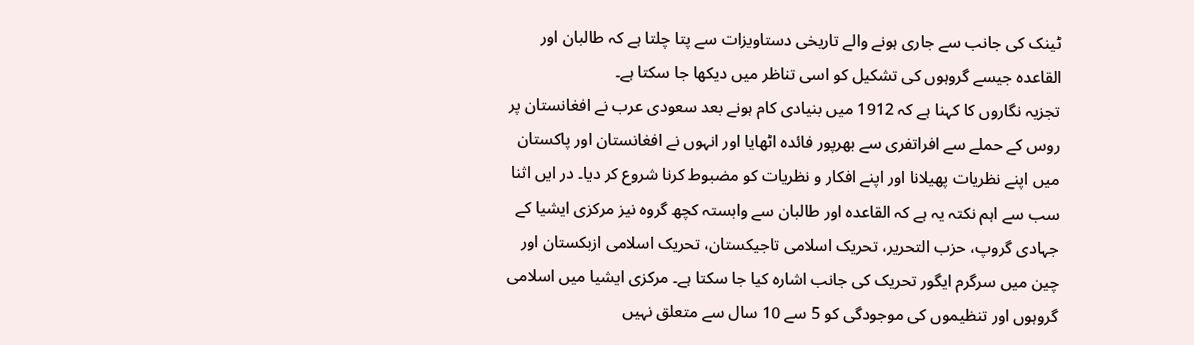ٹینک کی جانب سے جاری ہونے والے تاریخی دستاویزات سے پتا چلتا ہے کہ طالبان اور القاعدہ جیسے گروہوں کی تشکیل کو اسی تناظر میں دیکھا جا سکتا ہے۔
تجزیہ نگاروں کا کہنا ہے کہ 1912 میں بنیادی کام ہونے بعد سعودی عرب نے افغانستان پر روس کے حملے سے افراتفری سے بھرپور فائدہ اٹھایا اور انہوں نے افغانستان اور پاکستان میں اپنے نظریات پھیلانا اور اپنے افکار و نظریات کو مضبوط کرنا شروع کر دیا۔ در ایں اثنا سب سے اہم نکتہ یہ ہے کہ القاعدہ اور طالبان سے وابستہ کچھ گروہ نیز مرکزی ایشیا کے جہادی گروپ، حزب التحریر، تحریک اسلامی تاجیکستان، تحریک اسلامی ازبکستان اور چین میں سرگرم ايگور تحریک کی جانب اشارہ کیا جا سکتا ہے۔ مرکزی ایشیا میں اسلامی گروہوں اور تنظیموں کی موجودگی کو 5 سے 10 سال سے متعلق نہیں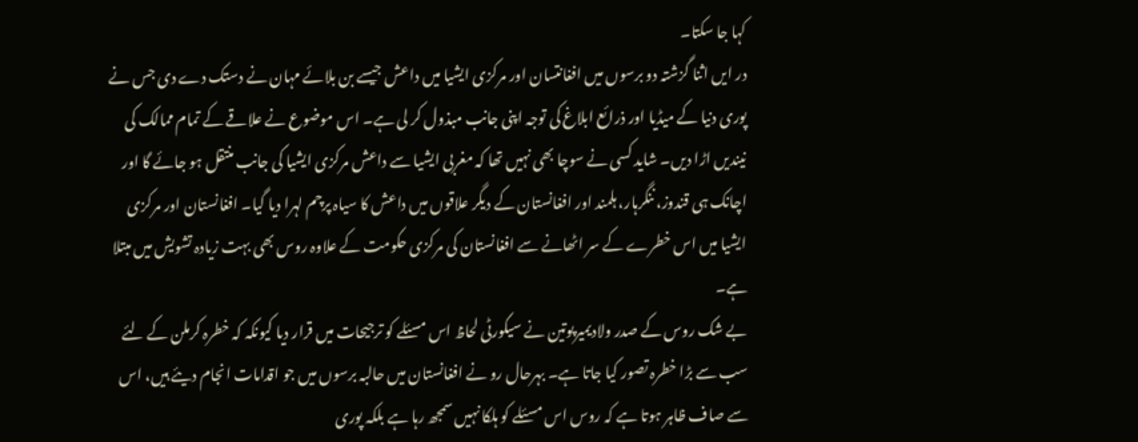کہا جا سکتا۔
در ایں اثنا گزشتہ دو برسوں میں افغانتسان اور مرکزی ایشیا میں داعش جیسے بن بلائے مہان نے دستک دے دی جس نے پوری دنیا کے میڈیا اور ذرائع ابلاغ کی توجہ اپنی جانب مبذول کر لی ہے۔ اس موضوع نے علاقے کے تمام ممالک کی نیندیں اڑا دیں۔ شاید کسی نے سوچا بھی نہیں تھا کہ مغربی ایشیا سے داعش مرکزی ایشیا کی جانب منتقل ہو جائے گا اور اچانک ہی قندوز، ننگرہار، ہلمند اور افغانستان کے دیگر علاقوں میں داعش کا سیاہ پرچم لہرا دیا گیا۔ افغانستان اور مرکزی ایشیا میں اس خطرے کے سر اٹھانے سے افغانستان کی مرکزی حکومت کے علاوہ روس بھی بہت زيادہ تشویش میں مبتلا ہے۔
بے شک روس کے صدر ولادیمیرپوتین نے سیکورٹی لحاظ اس مسئلے کو ترجیحات میں قرار دیا کیونکہ کہ خطرہ کرملن کے لئے سب سے بڑا خطرہ تصور کیا جاتا ہے۔ بہرحال رو نے افغانستان میں حالبہ برسوں میں جو اقدامات انجام دیئے ہیں، اس سے صاف ظاہر ہوتا ہے کہ روس اس مسئلے کو ہلکا نہیں سمجھ رہا ہے بلکہ پوری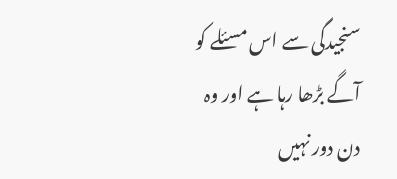سنجیدگی سے اس مسئلے کو آگے بڑھا رہا ہے اور وہ دن دور نہیں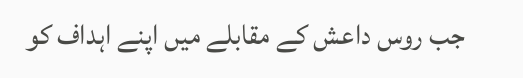جب روس داعش کے مقابلے میں اپنے اہداف کو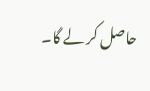حاصل کر لے گا۔